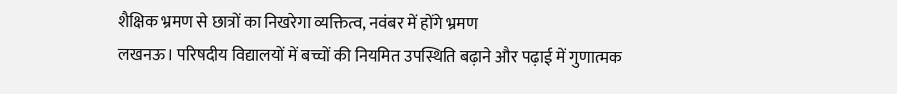शैक्षिक भ्रमण से छात्रों का निखरेगा व्यक्तित्व, नवंबर में होंगे भ्रमण
लखनऊ। परिषदीय विद्यालयों में बच्चों की नियमित उपस्थिति बढ़ाने और पढ़ाई में गुणात्मक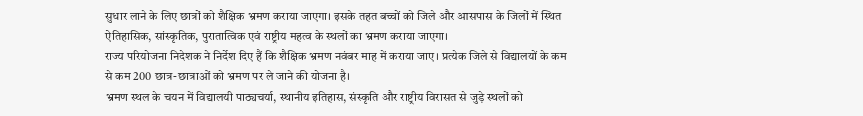सुधार लाने के लिए छात्रों को शैक्षिक भ्रमण कराया जाएगा। इसके तहत बच्चों को जिले और आसपास के जिलों में स्थित ऐतिहासिक, सांस्कृतिक, पुरातात्विक एवं राष्ट्रीय महत्व के स्थलों का भ्रमण कराया जाएगा।
राज्य परियोजना निदेशक ने निर्देश दिए हैं कि शैक्षिक भ्रमण नवंबर माह में कराया जाए। प्रत्येक जिले से विद्यालयों के कम से कम 200 छात्र-छात्राओं को भ्रमण पर ले जाने की योजना है।
भ्रमण स्थल के चयन में विद्यालयी पाठ्यचर्या, स्थानीय इतिहास, संस्कृति और राष्ट्रीय विरासत से जुड़े स्थलों को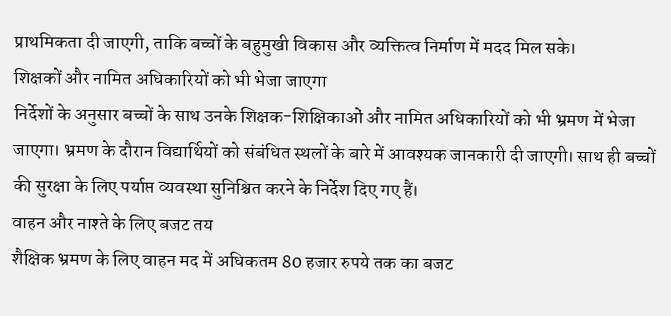प्राथमिकता दी जाएगी, ताकि बच्चों के बहुमुखी विकास और व्यक्तित्व निर्माण में मदद मिल सके।
शिक्षकों और नामित अधिकारियों को भी भेजा जाएगा
निर्देशों के अनुसार बच्चों के साथ उनके शिक्षक-शिक्षिकाओं और नामित अधिकारियों को भी भ्रमण में भेजा जाएगा। भ्रमण के दौरान विद्यार्थियों को संबंधित स्थलों के बारे में आवश्यक जानकारी दी जाएगी। साथ ही बच्चों की सुरक्षा के लिए पर्याप्त व्यवस्था सुनिश्चित करने के निर्देश दिए गए हैं।
वाहन और नाश्ते के लिए बजट तय
शैक्षिक भ्रमण के लिए वाहन मद में अधिकतम 80 हजार रुपये तक का बजट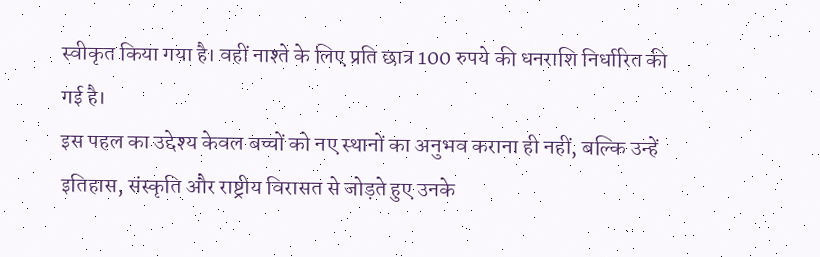स्वीकृत किया गया है। वहीं नाश्ते के लिए प्रति छात्र 100 रुपये की धनराशि निर्धारित की गई है।
इस पहल का उद्देश्य केवल बच्चों को नए स्थानों का अनुभव कराना ही नहीं, बल्कि उन्हें इतिहास, संस्कृति और राष्ट्रीय विरासत से जोड़ते हुए उनके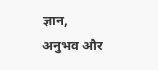ज्ञान, अनुभव और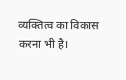व्यक्तित्व का विकास करना भी है।